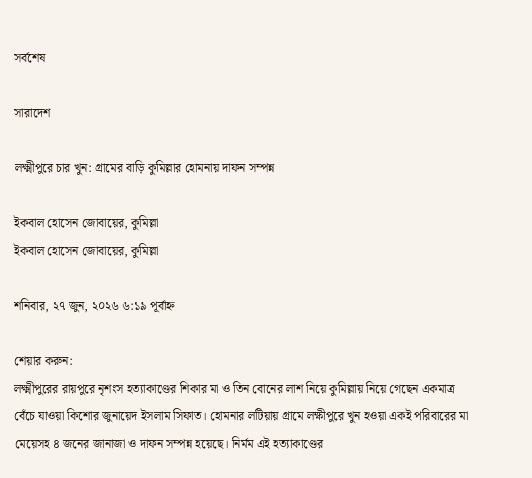সর্বশেষ

সারাদেশ

লক্ষ্মীপুরে চার খুন: গ্রামের বাড়ি কুমিল্লার হোমনায় দাফন সম্পন্ন

ইকবাল হোসেন জোবায়ের, কুমিল্লা
ইকবাল হোসেন জোবায়ের, কুমিল্লা

শনিবার, ২৭ জুন, ২০২৬ ৬:১৯ পূর্বাহ্ন

শেয়ার করুন:
লক্ষ্মীপুরের রায়পুরে নৃশংস হত্যাকাণ্ডের শিকার মা ও তিন বোনের লাশ নিয়ে কুমিল্লায় নিয়ে গেছেন একমাত্র বেঁচে যাওয়া কিশোর জুনায়েদ ইসলাম সিফাত। হোমনার লটিয়ায় গ্রামে লক্ষীপুরে খুন হওয়া একই পরিবারের মা মেয়েসহ ৪ জনের জানাজা ও দাফন সম্পন্ন হয়েছে। নির্মম এই হত্যাকাণ্ডের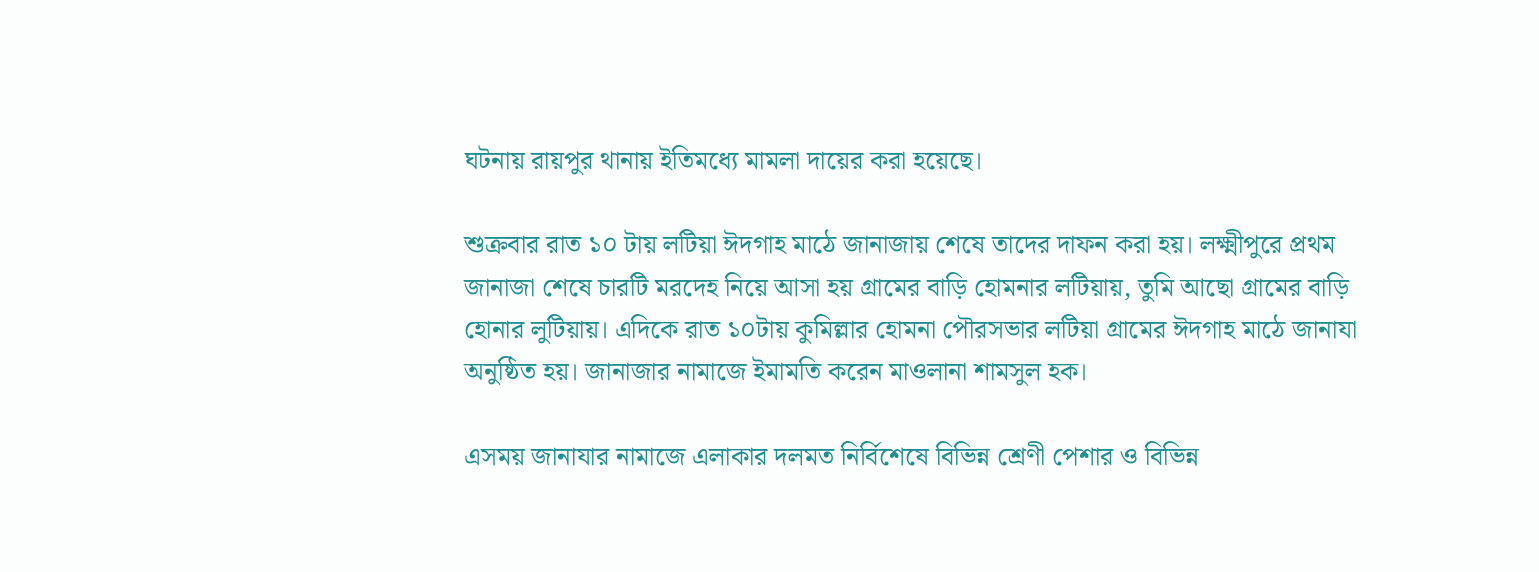ঘটনায় রায়পুর থানায় ইতিমধ্যে মামলা দায়ের করা হয়েছে।

শুক্রবার রাত ১০ টায় লটিয়া ঈদগাহ মাঠে জানাজায় শেষে তাদের দাফন করা হয়। লক্ষ্মীপুরে প্রথম জানাজা শেষে চারটি মরদেহ নিয়ে আসা হয় গ্রামের বাড়ি হোমনার লটিয়ায়, তুমি আছো গ্রামের বাড়ি হোনার লুটিয়ায়। এদিকে রাত ১০টায় কুমিল্লার হোমনা পৌরসভার লটিয়া গ্রামের ঈদগাহ মাঠে জানাযা অনুষ্ঠিত হয়। জানাজার নামাজে ইমামতি করেন মাওলানা শামসুল হক।

এসময় জানাযার নামাজে এলাকার দলমত নির্বিশেষে বিভিন্ন শ্রেণী পেশার ও বিভিন্ন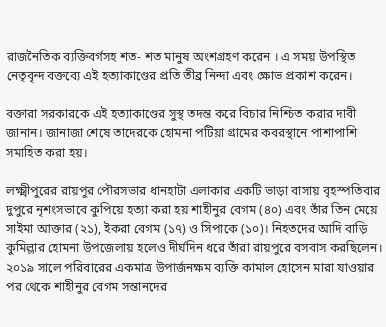রাজনৈতিক ব্যক্তিবর্গসহ শত- শত মানুষ অংশগ্রহণ করেন । এ সময় উপস্থিত নেতৃবৃন্দ বক্তব্যে এই হত্যাকাণ্ডের প্রতি তীব্র নিন্দা এবং ক্ষোভ প্রকাশ করেন।

বক্তারা সরকারকে এই হত্যাকাণ্ডের সুস্থ তদন্ত করে বিচার নিশ্চিত করার দাবী জানান। জানাজা শেষে তাদেরকে হোমনা পটিয়া গ্রামের কবরস্থানে পাশাপাশি সমাহিত করা হয়।

লক্ষ্মীপুরের রায়পুর পৌরসভার ধানহাটা এলাকার একটি ভাড়া বাসায় বৃহস্পতিবার দুপুরে নৃশংসভাবে কুপিয়ে হত্যা করা হয় শাহীনুর বেগম (৪০) এবং তাঁর তিন মেয়ে সাইমা আক্তার (২১), ইকরা বেগম (১৭) ও সিপাকে (১০)। নিহতদের আদি বাড়ি কুমিল্লার হোমনা উপজেলায় হলেও দীর্ঘদিন ধরে তাঁরা রায়পুরে বসবাস করছিলেন। ২০১৯ সালে পরিবারের একমাত্র উপার্জনক্ষম ব্যক্তি কামাল হোসেন মারা যাওয়ার পর থেকে শাহীনুর বেগম সন্তানদের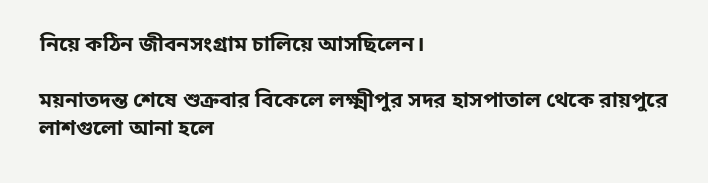নিয়ে কঠিন জীবনসংগ্রাম চালিয়ে আসছিলেন।

ময়নাতদন্ত শেষে শুক্রবার বিকেলে লক্ষ্মীপুর সদর হাসপাতাল থেকে রায়পুরে লাশগুলো আনা হলে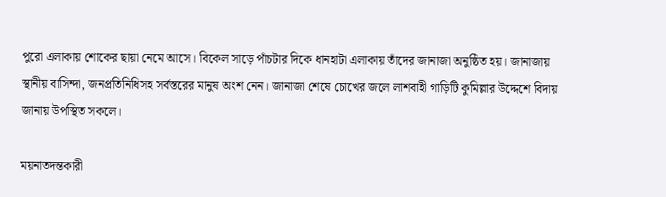পুরো এলাকায় শোকের ছায়া নেমে আসে। বিকেল সাড়ে পাঁচটার দিকে ধানহাটা এলাকায় তাঁদের জানাজা অনুষ্ঠিত হয়। জানাজায় স্থানীয় বাসিন্দা, জনপ্রতিনিধিসহ সর্বস্তরের মানুষ অংশ নেন। জানাজা শেষে চোখের জলে লাশবাহী গাড়িটি কুমিল্লার উদ্দেশে বিদায় জানায় উপস্থিত সকলে।

ময়নাতদন্তকারী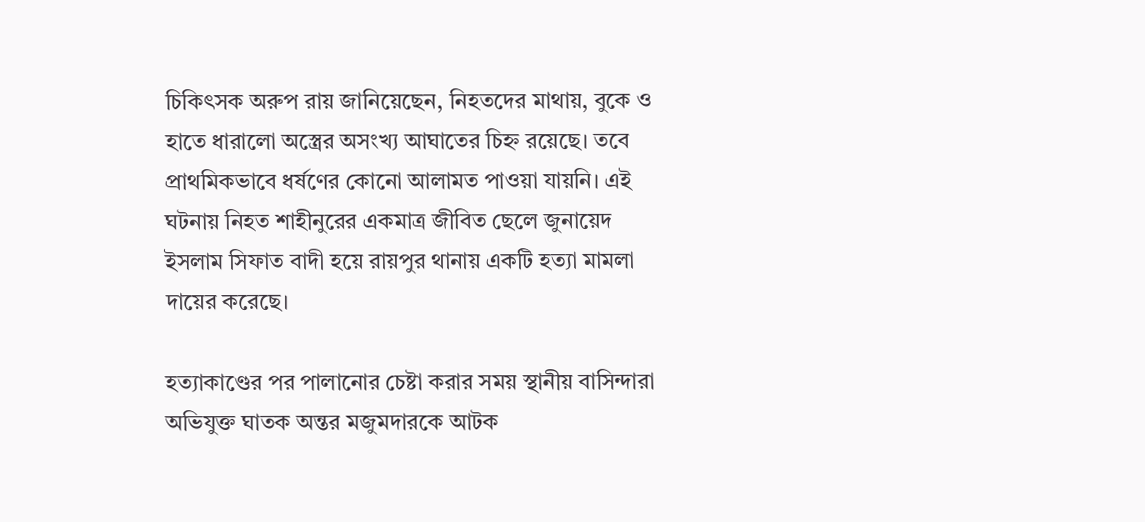চিকিৎসক অরুপ রায় জানিয়েছেন, নিহতদের মাথায়, বুকে ও হাতে ধারালো অস্ত্রের অসংখ্য আঘাতের চিহ্ন রয়েছে। তবে প্রাথমিকভাবে ধর্ষণের কোনো আলামত পাওয়া যায়নি। এই ঘটনায় নিহত শাহীনুরের একমাত্র জীবিত ছেলে জুনায়েদ ইসলাম সিফাত বাদী হয়ে রায়পুর থানায় একটি হত্যা মামলা দায়ের করেছে।

হত্যাকাণ্ডের পর পালানোর চেষ্টা করার সময় স্থানীয় বাসিন্দারা অভিযুক্ত ঘাতক অন্তর মজুমদারকে আটক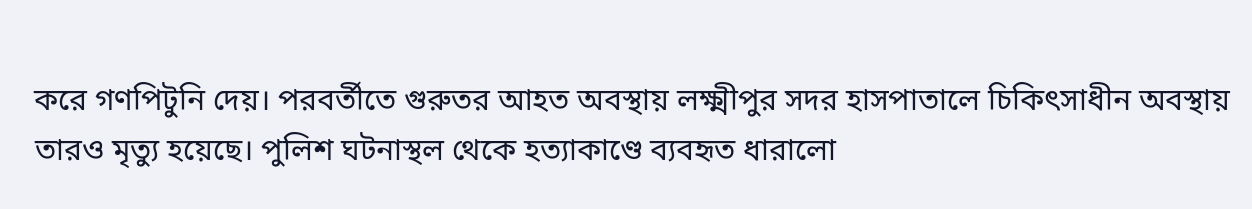করে গণপিটুনি দেয়। পরবর্তীতে গুরুতর আহত অবস্থায় লক্ষ্মীপুর সদর হাসপাতালে চিকিৎসাধীন অবস্থায় তারও মৃত্যু হয়েছে। পুলিশ ঘটনাস্থল থেকে হত্যাকাণ্ডে ব্যবহৃত ধারালো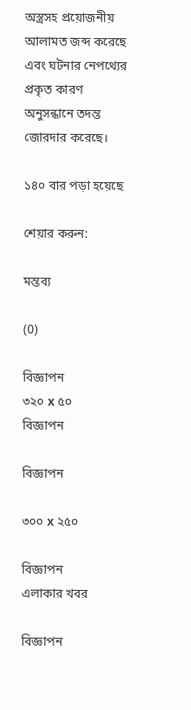অস্ত্রসহ প্রয়োজনীয় আলামত জব্দ করেছে এবং ঘটনার নেপথ্যের প্রকৃত কারণ অনুসন্ধানে তদন্ত জোরদার করেছে।

১৪০ বার পড়া হয়েছে

শেয়ার করুন:

মন্তব্য

(0)

বিজ্ঞাপন
৩২০ x ৫০
বিজ্ঞাপন

বিজ্ঞাপন

৩০০ x ২৫০

বিজ্ঞাপন
এলাকার খবর

বিজ্ঞাপন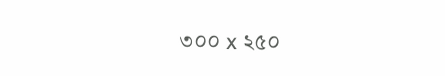৩০০ x ২৫০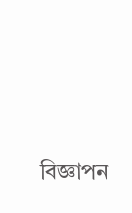বিজ্ঞাপন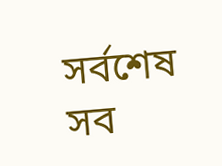সর্বশেষ সব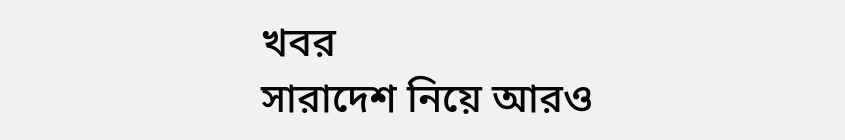খবর
সারাদেশ নিয়ে আরও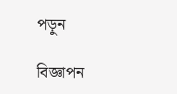পড়ুন

বিজ্ঞাপন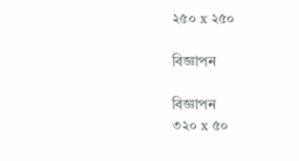২৫০ x ২৫০

বিজ্ঞাপন

বিজ্ঞাপন
৩২০ x ৫০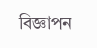বিজ্ঞাপন